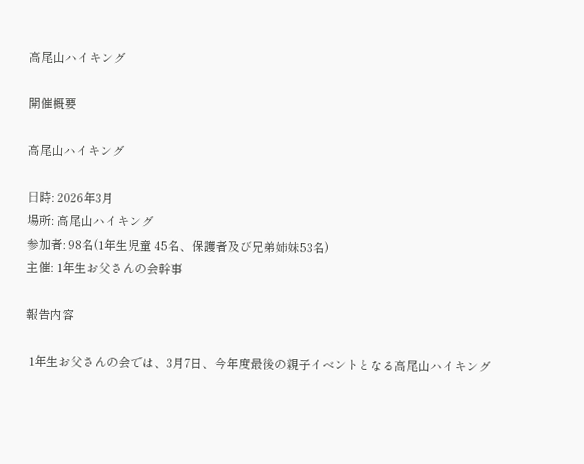高尾山ハイキング

開催概要

高尾山ハイキング

⽇時: 2026年3月
場所: 高尾山ハイキング
参加者: 98名(1年生児童 45名、保護者及び兄弟姉妹53名)
主催: 1年生お父さんの会幹事

報告内容

 1年生お父さんの会では、3月7日、今年度最後の親子イベントとなる高尾山ハイキング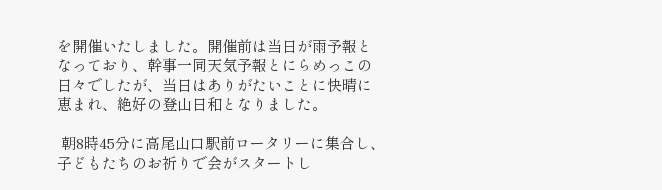を開催いたしました。開催前は当日が雨予報となっており、幹事一同天気予報とにらめっこの日々でしたが、当日はありがたいことに快晴に恵まれ、絶好の登山日和となりました。

 朝8時45分に高尾山口駅前ロータリーに集合し、子どもたちのお祈りで会がスタートし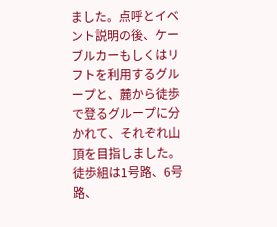ました。点呼とイベント説明の後、ケーブルカーもしくはリフトを利用するグループと、麓から徒歩で登るグループに分かれて、それぞれ山頂を目指しました。徒歩組は1号路、6号路、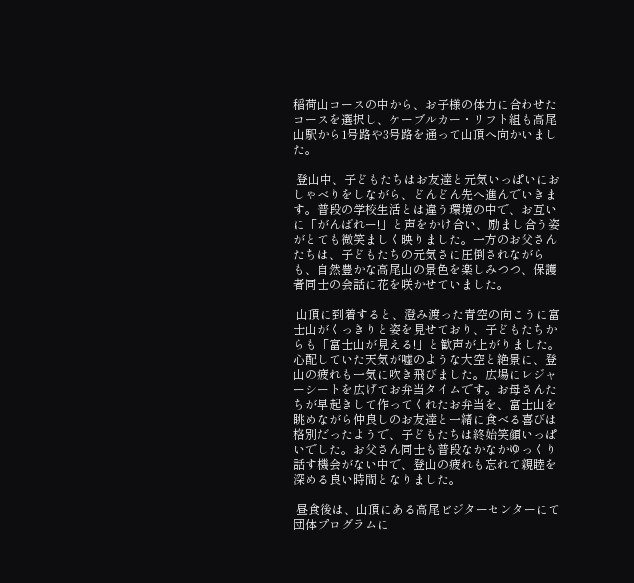稲荷山コースの中から、お子様の体力に合わせたコースを選択し、ケーブルカー・リフト組も高尾山駅から1号路や3号路を通って山頂へ向かいました。

 登山中、子どもたちはお友達と元気いっぱいにおしゃべりをしながら、どんどん先へ進んでいきます。普段の学校生活とは違う環境の中で、お互いに「がんばれー!」と声をかけ合い、励まし合う姿がとても微笑ましく映りました。一方のお父さんたちは、子どもたちの元気さに圧倒されながらも、自然豊かな高尾山の景色を楽しみつつ、保護者同士の会話に花を咲かせていました。

 山頂に到着すると、澄み渡った青空の向こうに富士山がくっきりと姿を見せており、子どもたちからも「富士山が見える!」と歓声が上がりました。心配していた天気が嘘のような大空と絶景に、登山の疲れも一気に吹き飛びました。広場にレジャーシートを広げてお弁当タイムです。お母さんたちが早起きして作ってくれたお弁当を、富士山を眺めながら仲良しのお友達と一緒に食べる喜びは格別だったようで、子どもたちは終始笑顔いっぱいでした。お父さん同士も普段なかなかゆっくり話す機会がない中で、登山の疲れも忘れて親睦を深める良い時間となりました。

 昼食後は、山頂にある高尾ビジターセンターにて団体プログラムに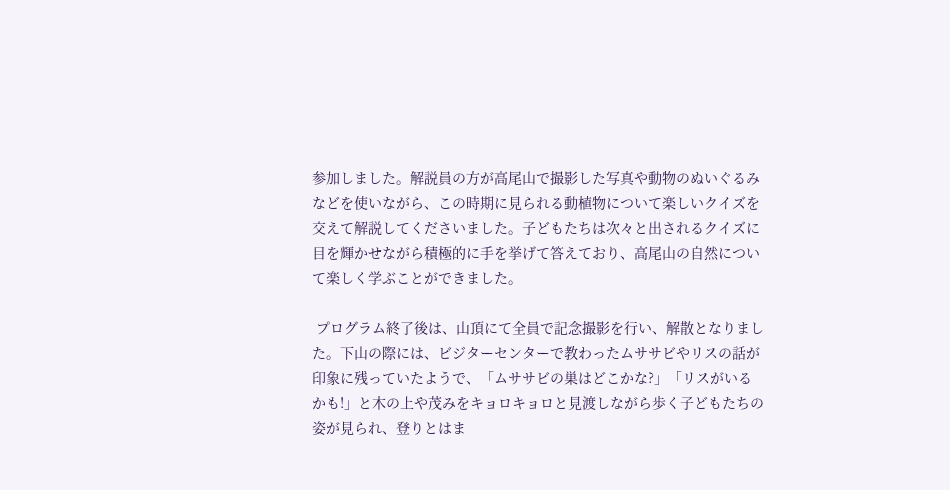参加しました。解説員の方が高尾山で撮影した写真や動物のぬいぐるみなどを使いながら、この時期に見られる動植物について楽しいクイズを交えて解説してくださいました。子どもたちは次々と出されるクイズに目を輝かせながら積極的に手を挙げて答えており、高尾山の自然について楽しく学ぶことができました。

 プログラム終了後は、山頂にて全員で記念撮影を行い、解散となりました。下山の際には、ビジターセンターで教わったムササビやリスの話が印象に残っていたようで、「ムササビの巣はどこかな?」「リスがいるかも!」と木の上や茂みをキョロキョロと見渡しながら歩く子どもたちの姿が見られ、登りとはま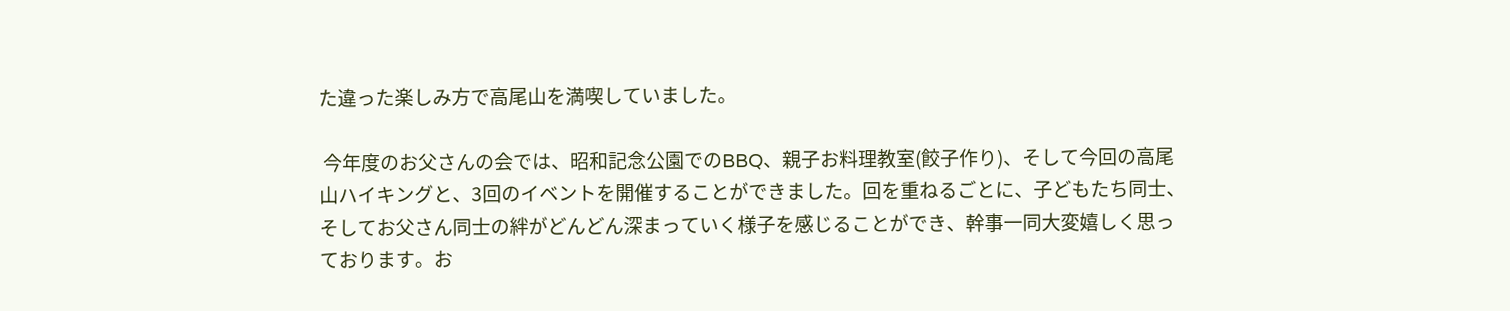た違った楽しみ方で高尾山を満喫していました。

 今年度のお父さんの会では、昭和記念公園でのBBQ、親子お料理教室(餃子作り)、そして今回の高尾山ハイキングと、3回のイベントを開催することができました。回を重ねるごとに、子どもたち同士、そしてお父さん同士の絆がどんどん深まっていく様子を感じることができ、幹事一同大変嬉しく思っております。お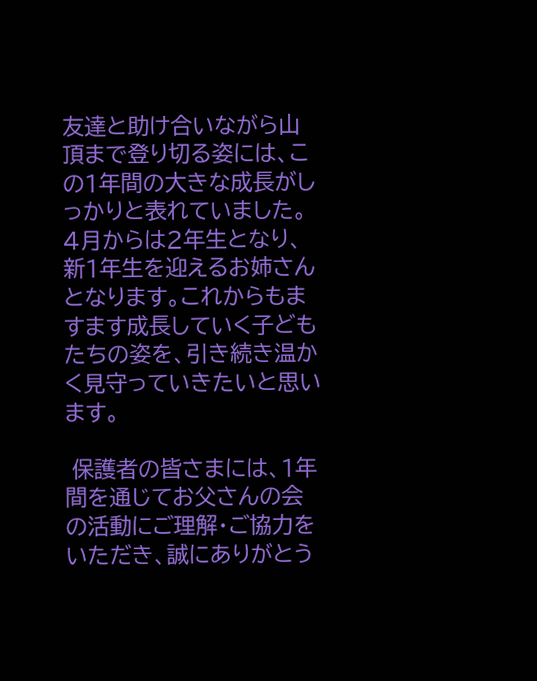友達と助け合いながら山頂まで登り切る姿には、この1年間の大きな成長がしっかりと表れていました。4月からは2年生となり、新1年生を迎えるお姉さんとなります。これからもますます成長していく子どもたちの姿を、引き続き温かく見守っていきたいと思います。

 保護者の皆さまには、1年間を通じてお父さんの会の活動にご理解・ご協力をいただき、誠にありがとう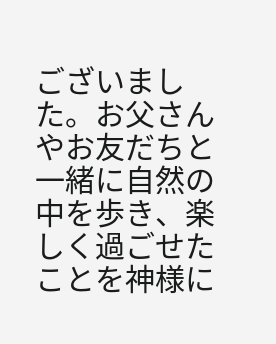ございました。お父さんやお友だちと一緒に自然の中を歩き、楽しく過ごせたことを神様に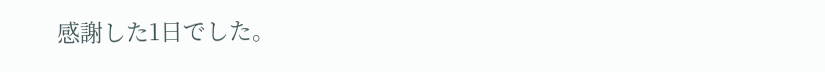感謝した1日でした。